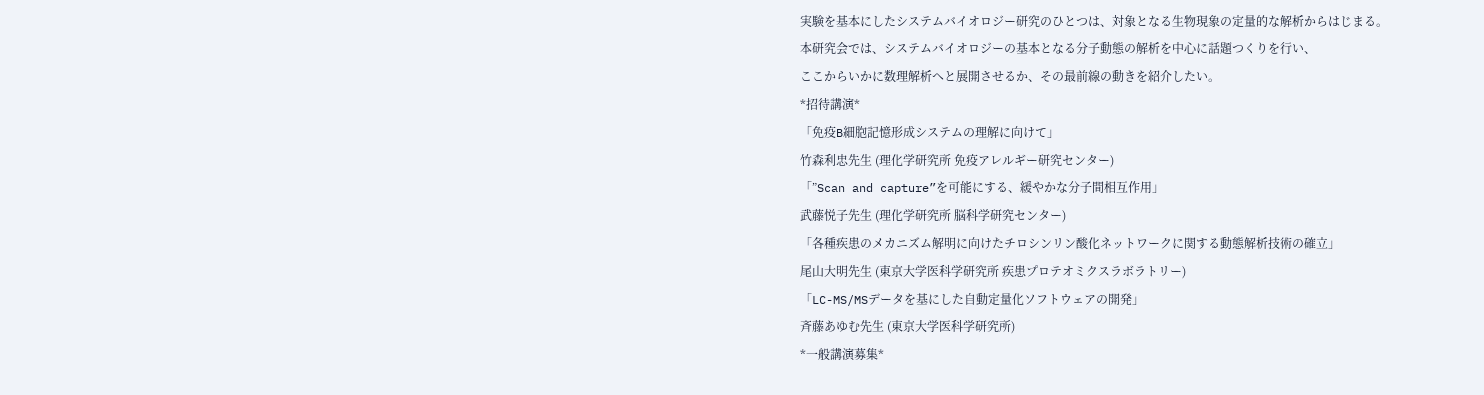実験を基本にしたシステムバイオロジー研究のひとつは、対象となる生物現象の定量的な解析からはじまる。
本研究会では、システムバイオロジーの基本となる分子動態の解析を中心に話題つくりを行い、
ここからいかに数理解析へと展開させるか、その最前線の動きを紹介したい。
*招待講演*
「免疫B細胞記憶形成システムの理解に向けて」
竹森利忠先生 (理化学研究所 免疫アレルギー研究センター)
「”Scan and capture”を可能にする、緩やかな分子間相互作用」
武藤悦子先生 (理化学研究所 脳科学研究センター)
「各種疾患のメカニズム解明に向けたチロシンリン酸化ネットワークに関する動態解析技術の確立」
尾山大明先生 (東京大学医科学研究所 疾患プロテオミクスラボラトリー)
「LC-MS/MSデータを基にした自動定量化ソフトウェアの開発」
斉藤あゆむ先生 (東京大学医科学研究所)
*一般講演募集*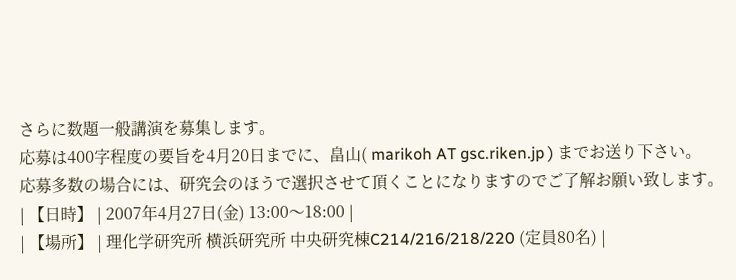さらに数題一般講演を募集します。
応募は400字程度の要旨を4月20日までに、畠山( marikoh AT gsc.riken.jp ) までお送り下さい。
応募多数の場合には、研究会のほうで選択させて頂くことになりますのでご了解お願い致します。
| 【日時】 | 2007年4月27日(金) 13:00〜18:00 |
| 【場所】 | 理化学研究所 横浜研究所 中央研究棟C214/216/218/220 (定員80名) |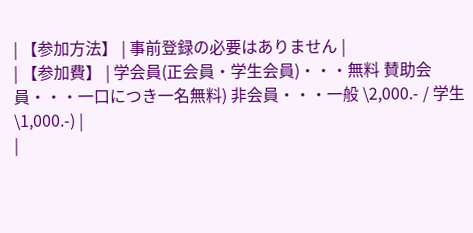| 【参加方法】 | 事前登録の必要はありません |
| 【参加費】 | 学会員(正会員・学生会員)・・・無料 賛助会員・・・一口につき一名無料) 非会員・・・一般 \2,000.- / 学生 \1,000.-) |
|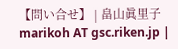【問い合せ】 | 畠山眞里子 marikoh AT gsc.riken.jp |